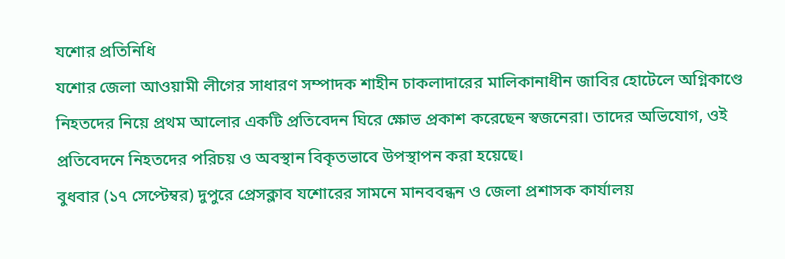যশোর প্রতিনিধি
যশোর জেলা আওয়ামী লীগের সাধারণ সম্পাদক শাহীন চাকলাদারের মালিকানাধীন জাবির হোটেলে অগ্নিকাণ্ডে নিহতদের নিয়ে প্রথম আলোর একটি প্রতিবেদন ঘিরে ক্ষোভ প্রকাশ করেছেন স্বজনেরা। তাদের অভিযোগ, ওই প্রতিবেদনে নিহতদের পরিচয় ও অবস্থান বিকৃতভাবে উপস্থাপন করা হয়েছে।
বুধবার (১৭ সেপ্টেম্বর) দুপুরে প্রেসক্লাব যশোরের সামনে মানববন্ধন ও জেলা প্রশাসক কার্যালয়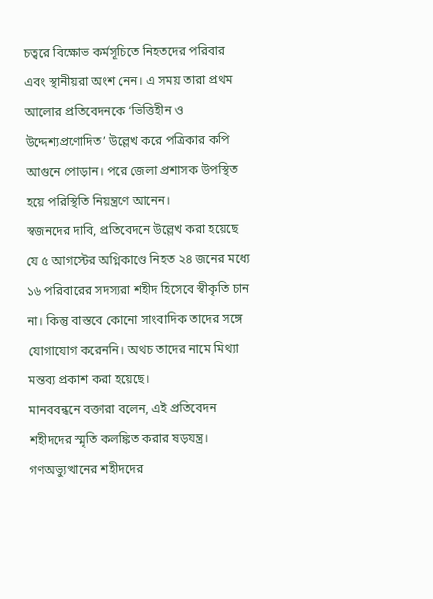চত্বরে বিক্ষোভ কর্মসূচিতে নিহতদের পরিবার এবং স্থানীয়রা অংশ নেন। এ সময় তারা প্রথম আলোর প্রতিবেদনকে ‘ভিত্তিহীন ও উদ্দেশ্যপ্রণোদিত’ উল্লেখ করে পত্রিকার কপি আগুনে পোড়ান। পরে জেলা প্রশাসক উপস্থিত হয়ে পরিস্থিতি নিয়ন্ত্রণে আনেন।
স্বজনদের দাবি, প্রতিবেদনে উল্লেখ করা হয়েছে যে ৫ আগস্টের অগ্নিকাণ্ডে নিহত ২৪ জনের মধ্যে ১৬ পরিবারের সদস্যরা শহীদ হিসেবে স্বীকৃতি চান না। কিন্তু বাস্তবে কোনো সাংবাদিক তাদের সঙ্গে যোগাযোগ করেননি। অথচ তাদের নামে মিথ্যা মন্তব্য প্রকাশ করা হয়েছে।
মানববন্ধনে বক্তারা বলেন, এই প্রতিবেদন শহীদদের স্মৃতি কলঙ্কিত করার ষড়যন্ত্র। গণঅভ্যুত্থানের শহীদদের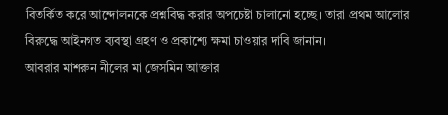বিতর্কিত করে আন্দোলনকে প্রশ্নবিদ্ধ করার অপচেষ্টা চালানো হচ্ছে। তারা প্রথম আলোর বিরুদ্ধে আইনগত ব্যবস্থা গ্রহণ ও প্রকাশ্যে ক্ষমা চাওয়ার দাবি জানান।
আবরার মাশরুন নীলের মা জেসমিন আক্তার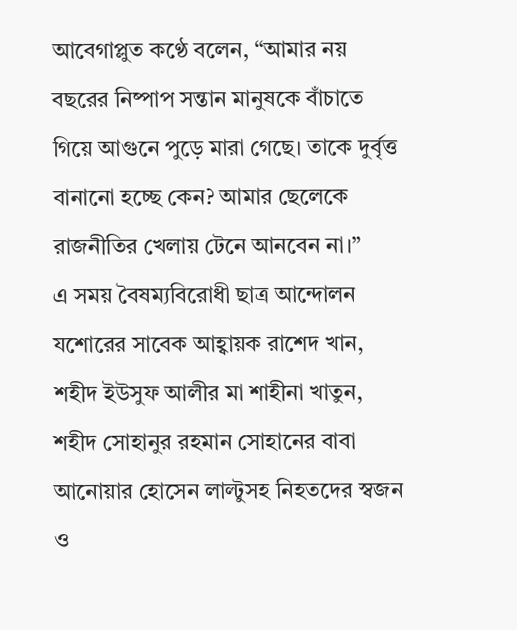আবেগাপ্লুত কণ্ঠে বলেন, “আমার নয় বছরের নিষ্পাপ সন্তান মানুষকে বাঁচাতে গিয়ে আগুনে পুড়ে মারা গেছে। তাকে দুর্বৃত্ত বানানো হচ্ছে কেন? আমার ছেলেকে রাজনীতির খেলায় টেনে আনবেন না।”
এ সময় বৈষম্যবিরোধী ছাত্র আন্দোলন যশোরের সাবেক আহ্বায়ক রাশেদ খান, শহীদ ইউসুফ আলীর মা শাহীনা খাতুন, শহীদ সোহানুর রহমান সোহানের বাবা আনোয়ার হোসেন লাল্টুসহ নিহতদের স্বজন ও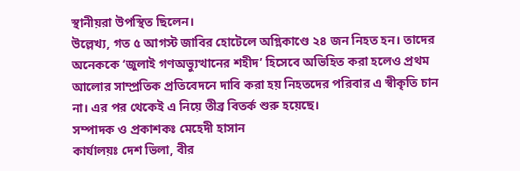স্থানীয়রা উপস্থিত ছিলেন।
উল্লেখ্য, গত ৫ আগস্ট জাবির হোটেলে অগ্নিকাণ্ডে ২৪ জন নিহত হন। তাদের অনেককে ‘জুলাই গণঅভ্যুত্থানের শহীদ’ হিসেবে অভিহিত করা হলেও প্রথম আলোর সাম্প্রতিক প্রতিবেদনে দাবি করা হয় নিহতদের পরিবার এ স্বীকৃতি চান না। এর পর থেকেই এ নিয়ে তীব্র বিতর্ক শুরু হয়েছে।
সম্পাদক ও প্রকাশকঃ মেহেদী হাসান
কার্যালয়ঃ দেশ ভিলা, বীর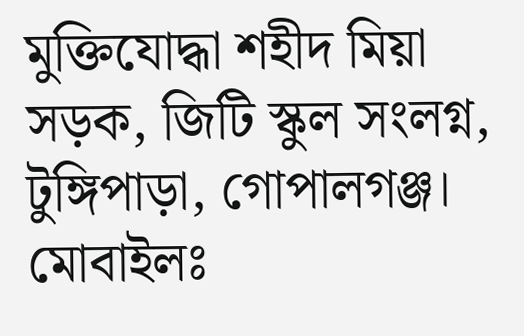মুক্তিযোদ্ধা শহীদ মিয়া সড়ক, জিটি স্কুল সংলগ্ন, টুঙ্গিপাড়া, গোপালগঞ্জ।
মোবাইলঃ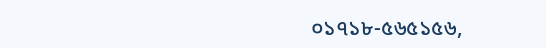০১৭১৮-৫৬৫১৫৬,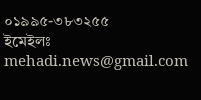০১৯৯৫-৩৮৩২৫৫
ইমেইলঃ mehadi.news@gmail.com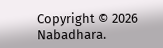Copyright © 2026 Nabadhara.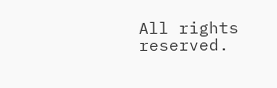All rights reserved.